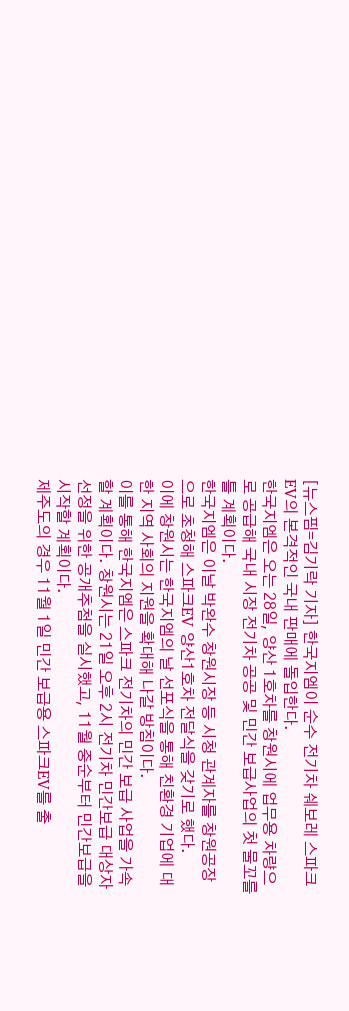[뉴스핌=김기락 기자] 한국지엠이 순수 전기차 쉐보레 스파크EV의 본격적인 국내 판매에 돌입한다.
한국지엠은 오는 28일, 양산 1호차를 창원시에 업무용 차량으로 공급해 국내 시장 전기차 공공 및 민간 보급사업의 첫 물꼬를 틀 계획이다.
한국지엠은 이날 박완수 창원시장 등 시청 관계자를 창원공장으로 초청해 스파크EV 양산1호차 전달식을 갖기로 했다.
이에 창원시는 한국지엠의 날 선포식을 통해 친환경 기업에 대한 지역 사회의 지원을 확대해 나갈 방침이다.
이를 통해 한국지엠은 스파크 전기차의 민간 보급 사업을 가속할 계획이다. 창원시는 21일 오후 2시 전기차 민간보급 대상자 선정을 위한 공개추첨을 실시했고, 11월 중순부터 민간보급을 시작할 계획이다.
제주도의 경우 11월 1일 민간 보급용 스파크EV를 출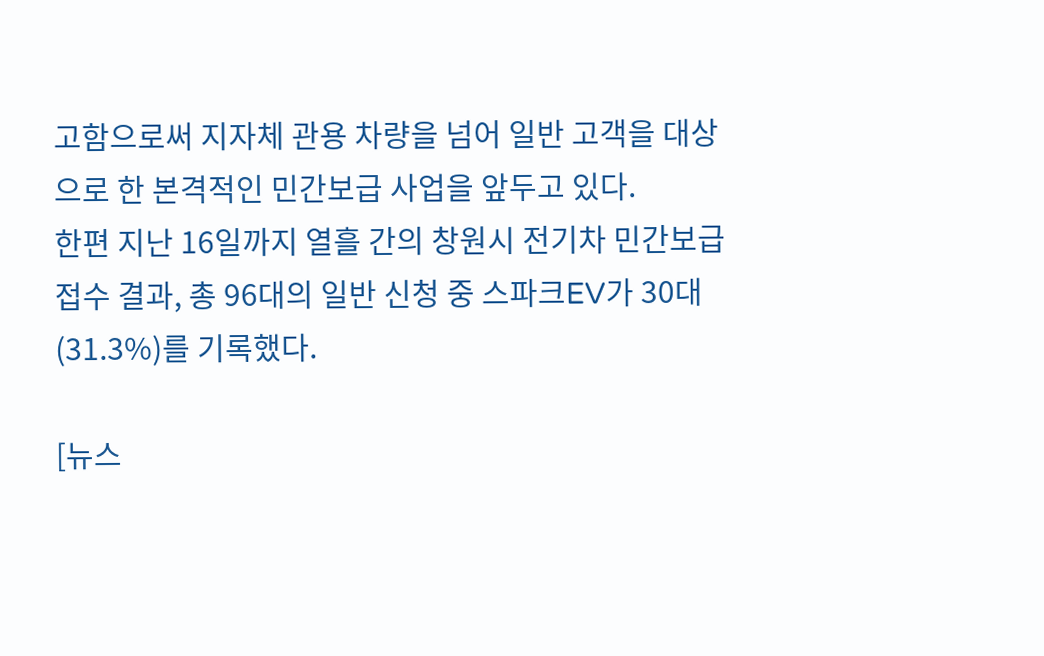고함으로써 지자체 관용 차량을 넘어 일반 고객을 대상으로 한 본격적인 민간보급 사업을 앞두고 있다.
한편 지난 16일까지 열흘 간의 창원시 전기차 민간보급 접수 결과, 총 96대의 일반 신청 중 스파크EV가 30대(31.3%)를 기록했다.

[뉴스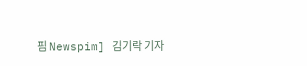핌 Newspim] 김기락 기자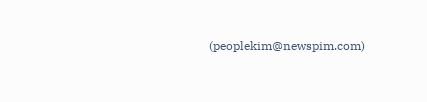(peoplekim@newspim.com)